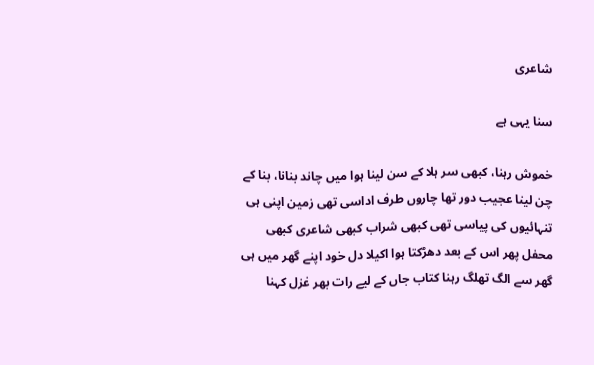شاعری

سنا یہی ہے

خموش رہنا، کبھی سر ہلا کے سن لینا ہوا میں چاند بنانا، بنا کے چن لینا عجیب دور تھا چاروں طرف اداسی تھی زمین اپنی ہی تنہائیوں کی پیاسی تھی کبھی شراب کبھی شاعری کبھی محفل پھر اس کے بعد دھڑکتا ہوا اکیلا دل خود اپنے گھر میں ہی گھر سے الگ تھلگ رہنا کتاب جاں کے لیے رات بھر غزل کہنا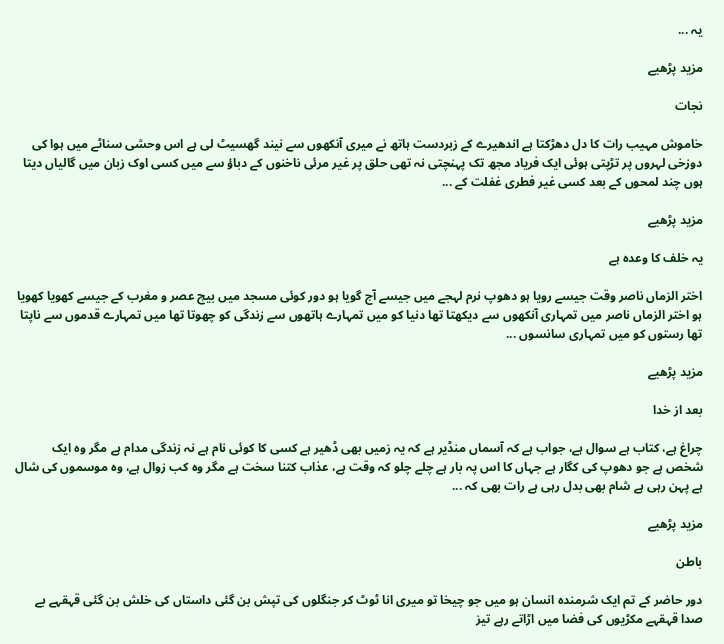یہ ...

مزید پڑھیے

نجات

خاموش مہیب رات کا دل دھڑکتا ہے اندھیرے کے زبردست ہاتھ نے میری آنکھوں سے نیند گھسیٹ لی ہے اس وحشی سناٹے میں ہوا کی دوزخی لہروں پر تڑپتی ہوئی ایک فریاد مجھ تک پہنچتی نہ تھی حلق پر غیر مرئی ناخنوں کے دباؤ سے میں کسی اوک زبان میں گالیاں دیتا ہوں چند لمحوں کے بعد کسی غیر فطری غفلت کے ...

مزید پڑھیے

یہ خلف کا وعدہ ہے

اختر الزماں ناصر وقت جیسے رویا ہو دھوپ نرم لہجے میں جیسے آج گویا ہو دور کوئی مسجد میں بیچ عصر و مغرب کے جیسے کھویا کھویا ہو اختر الزماں ناصر میں تمہاری آنکھوں سے دیکھتا تھا دنیا کو میں تمہارے ہاتھوں سے زندگی کو چھوتا تھا میں تمہارے قدموں سے ناپتا تھا رستوں کو میں تمہاری سانسوں ...

مزید پڑھیے

بعد از خدا

چراغ ہے، کتاب ہے سوال ہے، جواب ہے کہ آسماں منڈیر ہے کہ یہ زمیں بھی ڈھیر ہے کسی کا کوئی نام ہے نہ زندگی مدام ہے مگر وہ ایک شخص ہے جو دھوپ کی کگار ہے جہاں کا اس پہ بار ہے چلے چلو کہ وقت ہے، عذاب کتنا سخت ہے مگر وہ کب زوال ہے، وہ موسموں کی شال ہے پہن رہی ہے شام بھی بدل رہی ہے رات بھی کہ ...

مزید پڑھیے

باطن

دور حاضر کے تم ایک شرمندہ انسان ہو میں جو چیخا تو میری انا ٹوٹ کر جنگلوں کی تپش بن گئی داستاں کی خلش بن گئی قہقہے بے صدا قہقہے مکڑیوں کی فضا میں اڑاتے رہے تیز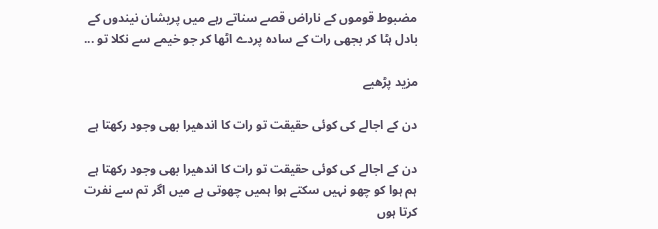مضبوط قوموں کے ناراض قصے سناتے رہے میں پریشان نیندوں کے بادل ہٹا کر بجھی رات کے سادہ پردے اٹھا کر جو خیمے سے نکلا تو ...

مزید پڑھیے

دن کے اجالے کی کوئی حقیقت تو رات کا اندھیرا بھی وجود رکھتا ہے

دن کے اجالے کی کوئی حقیقت تو رات کا اندھیرا بھی وجود رکھتا ہے ہم ہوا کو چھو نہیں سکتے ہوا ہمیں چھوتی ہے میں اگر تم سے نفرت کرتا ہوں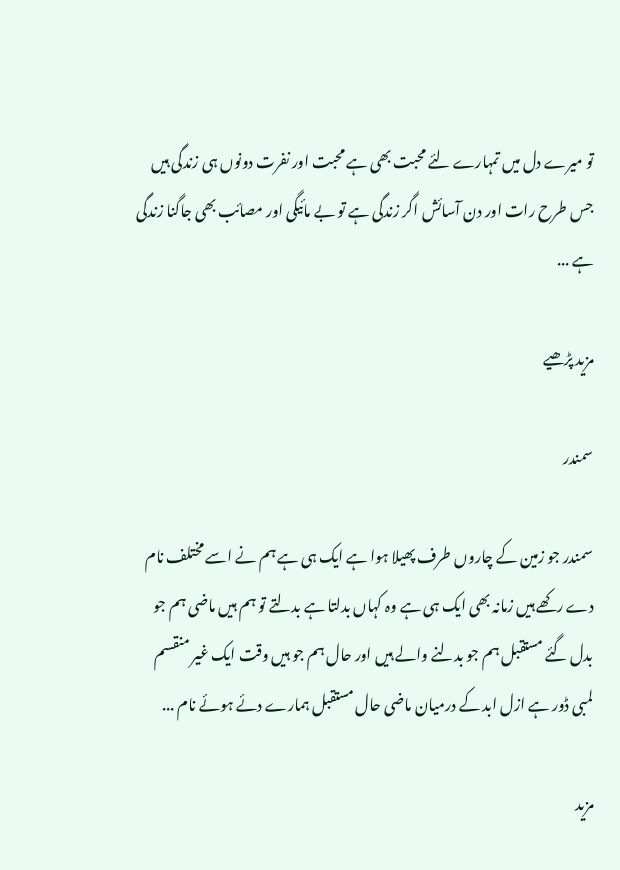تو میرے دل میں تمہارے لئے محبت بھی ہے محبت اور نفرت دونوں ہی زندگی ہیں جس طرح رات اور دن آسائش اگر زندگی ہے تو بے مائیگی اور مصائب بھی جاگنا زندگی ہے ...

مزید پڑھیے

سمندر

سمندر جو زمین کے چاروں طرف پھیلا ہوا ہے ایک ہی ہے ہم نے اسے مختلف نام دے رکھے ہیں زمانہ بھی ایک ہی ہے وہ کہاں بدلتا ہے بدلتے تو ہم ہیں ماضی ہم جو بدل گئے مستقبل ہم جو بدلنے والے ہیں اور حال ہم جو ہیں وقت ایک غیر منقسم لمبی ڈور ہے ازل ابد کے درمیان ماضی حال مستقبل ہمارے دئے ہوئے نام ...

مزید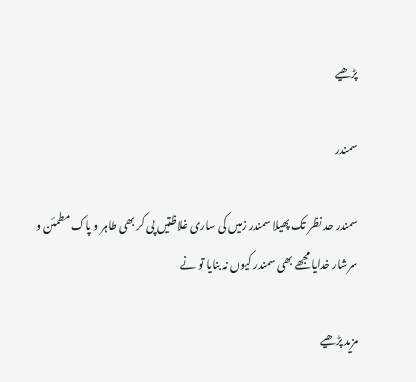پڑھیے

سمندر

سمندر حد نظر تک پھیلا سمندر زمیں کی ساری غلاظتیں پی کر بھی طاہر و پاک مطمئن و سرشار خدایا مجھے بھی سمندر کیوں نہ بنایا تو نے

مزید پڑھیے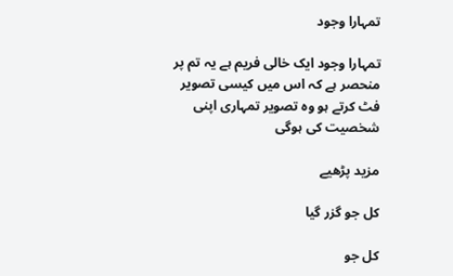تمہارا وجود

تمہارا وجود ایک خالی فریم ہے یہ تم پر منحصر ہے کہ اس میں کیسی تصویر فٹ کرتے ہو وہ تصویر تمہاری اپنی شخصیت کی ہوگی

مزید پڑھیے

کل جو گزر گیا

کل جو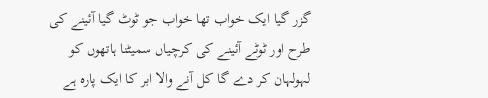گزر گیا ایک خواب تھا خواب جو ٹوٹ گیا آئینے کی طرح اور ٹوٹے آئینے کی کرچیاں سمیٹنا ہاتھوں کو لہولہان کر دے گا کل آنے والا ابر کا ایک پارہ ہے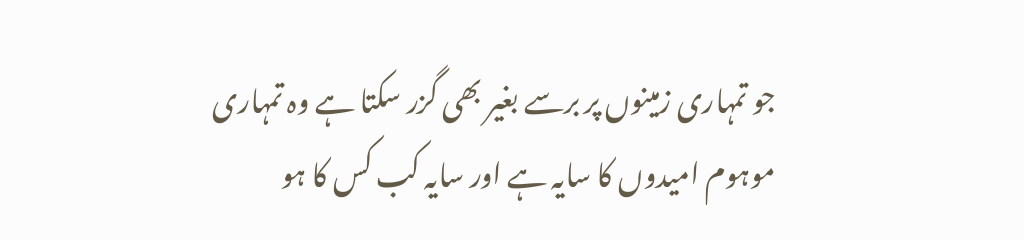جو تمہاری زمینوں پر برسے بغیر بھی گزر سکتا ہے وہ تمہاری موہوم امیدوں کا سایہ ہے اور سایہ کب کس کا ہو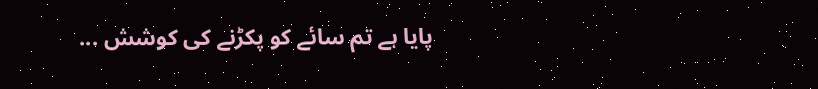پایا ہے تم سائے کو پکڑنے کی کوشش ...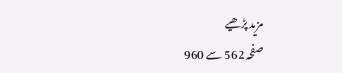مزید پڑھیے
صفحہ 562 سے 960